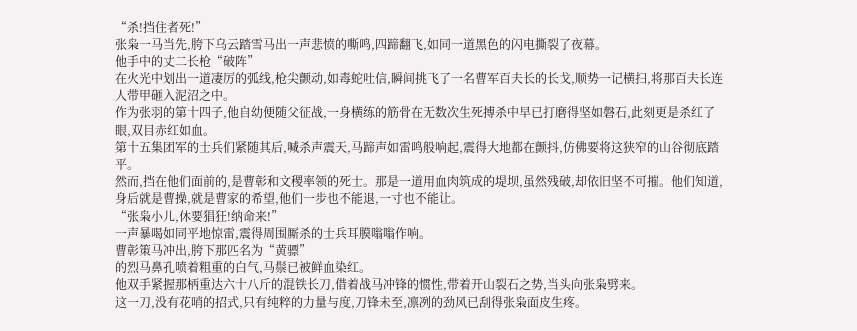“杀!挡住者死!”
张枭一马当先,胯下乌云踏雪马出一声悲愤的嘶鸣,四蹄翻飞,如同一道黑色的闪电撕裂了夜幕。
他手中的丈二长枪“破阵”
在火光中划出一道凄厉的弧线,枪尖颤动,如毒蛇吐信,瞬间挑飞了一名曹军百夫长的长戈,顺势一记横扫,将那百夫长连人带甲砸入泥沼之中。
作为张羽的第十四子,他自幼便随父征战,一身横练的筋骨在无数次生死搏杀中早已打磨得坚如磐石,此刻更是杀红了眼,双目赤红如血。
第十五集团军的士兵们紧随其后,喊杀声震天,马蹄声如雷鸣般响起,震得大地都在颤抖,仿佛要将这狭窄的山谷彻底踏平。
然而,挡在他们面前的,是曹彰和文稷率领的死士。那是一道用血肉筑成的堤坝,虽然残破,却依旧坚不可摧。他们知道,身后就是曹操,就是曹家的希望,他们一步也不能退,一寸也不能让。
“张枭小儿,休要猖狂!纳命来!”
一声暴喝如同平地惊雷,震得周围厮杀的士兵耳膜嗡嗡作响。
曹彰策马冲出,胯下那匹名为“黄骠”
的烈马鼻孔喷着粗重的白气,马鬃已被鲜血染红。
他双手紧握那柄重达六十八斤的混铁长刀,借着战马冲锋的惯性,带着开山裂石之势,当头向张枭劈来。
这一刀,没有花哨的招式,只有纯粹的力量与度,刀锋未至,凛冽的劲风已刮得张枭面皮生疼。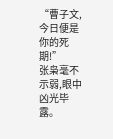“曹子文,今日便是你的死期!”
张枭毫不示弱,眼中凶光毕露。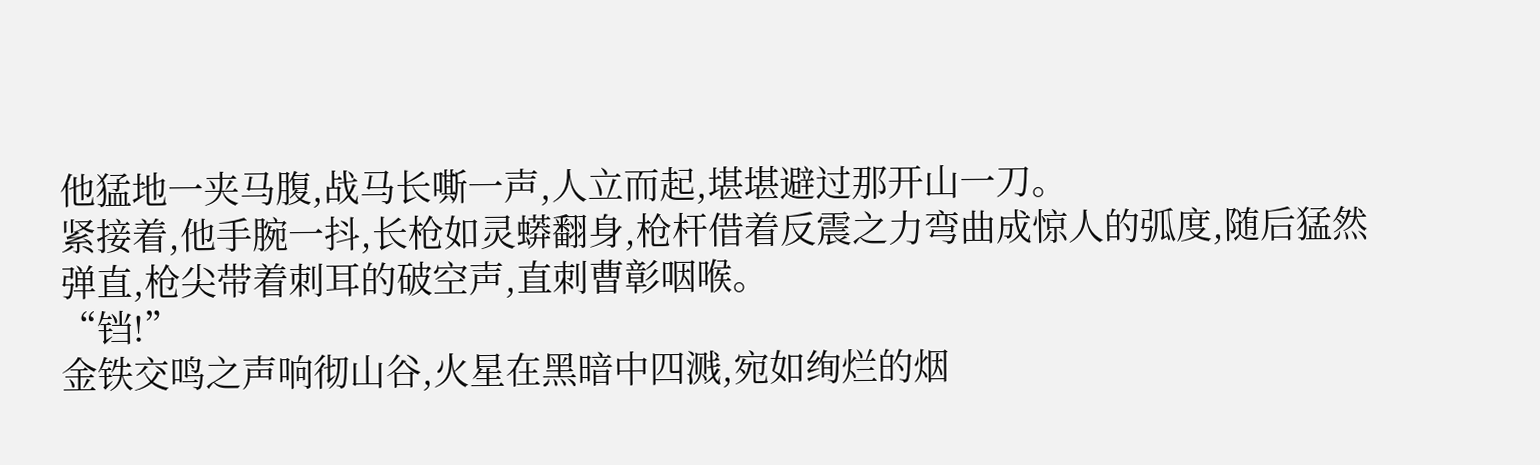他猛地一夹马腹,战马长嘶一声,人立而起,堪堪避过那开山一刀。
紧接着,他手腕一抖,长枪如灵蟒翻身,枪杆借着反震之力弯曲成惊人的弧度,随后猛然弹直,枪尖带着刺耳的破空声,直刺曹彰咽喉。
“铛!”
金铁交鸣之声响彻山谷,火星在黑暗中四溅,宛如绚烂的烟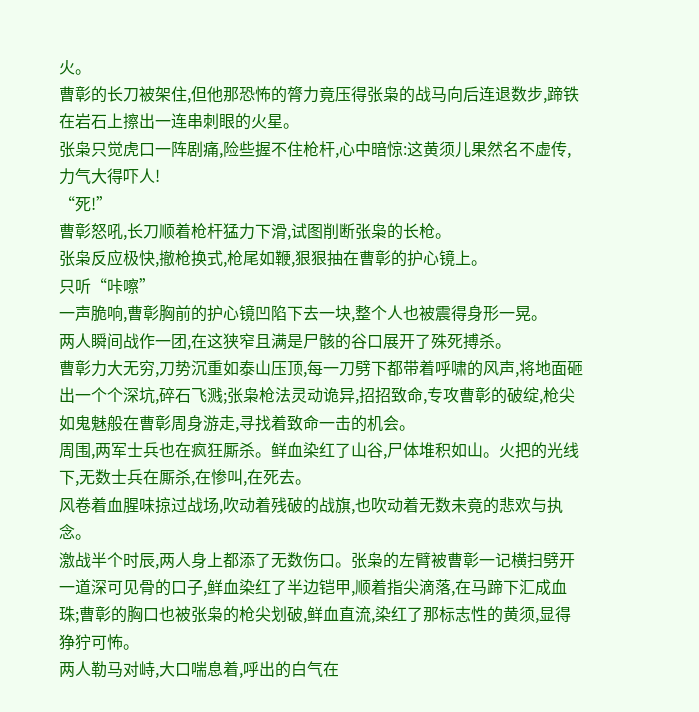火。
曹彰的长刀被架住,但他那恐怖的膂力竟压得张枭的战马向后连退数步,蹄铁在岩石上擦出一连串刺眼的火星。
张枭只觉虎口一阵剧痛,险些握不住枪杆,心中暗惊:这黄须儿果然名不虚传,力气大得吓人!
“死!”
曹彰怒吼,长刀顺着枪杆猛力下滑,试图削断张枭的长枪。
张枭反应极快,撤枪换式,枪尾如鞭,狠狠抽在曹彰的护心镜上。
只听“咔嚓”
一声脆响,曹彰胸前的护心镜凹陷下去一块,整个人也被震得身形一晃。
两人瞬间战作一团,在这狭窄且满是尸骸的谷口展开了殊死搏杀。
曹彰力大无穷,刀势沉重如泰山压顶,每一刀劈下都带着呼啸的风声,将地面砸出一个个深坑,碎石飞溅;张枭枪法灵动诡异,招招致命,专攻曹彰的破绽,枪尖如鬼魅般在曹彰周身游走,寻找着致命一击的机会。
周围,两军士兵也在疯狂厮杀。鲜血染红了山谷,尸体堆积如山。火把的光线下,无数士兵在厮杀,在惨叫,在死去。
风卷着血腥味掠过战场,吹动着残破的战旗,也吹动着无数未竟的悲欢与执念。
激战半个时辰,两人身上都添了无数伤口。张枭的左臂被曹彰一记横扫劈开一道深可见骨的口子,鲜血染红了半边铠甲,顺着指尖滴落,在马蹄下汇成血珠;曹彰的胸口也被张枭的枪尖划破,鲜血直流,染红了那标志性的黄须,显得狰狞可怖。
两人勒马对峙,大口喘息着,呼出的白气在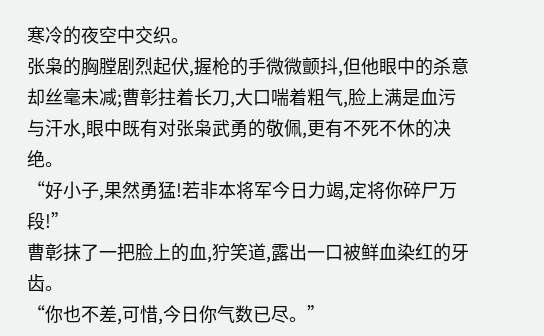寒冷的夜空中交织。
张枭的胸膛剧烈起伏,握枪的手微微颤抖,但他眼中的杀意却丝毫未减;曹彰拄着长刀,大口喘着粗气,脸上满是血污与汗水,眼中既有对张枭武勇的敬佩,更有不死不休的决绝。
“好小子,果然勇猛!若非本将军今日力竭,定将你碎尸万段!”
曹彰抹了一把脸上的血,狞笑道,露出一口被鲜血染红的牙齿。
“你也不差,可惜,今日你气数已尽。”